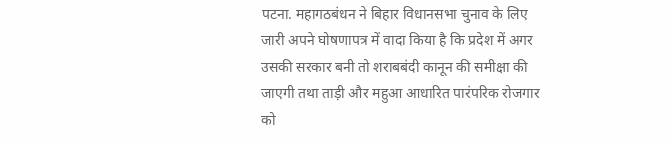पटना. महागठबंधन ने बिहार विधानसभा चुनाव के लिए जारी अपने घोषणापत्र में वादा किया है कि प्रदेश में अगर उसकी सरकार बनी तो शराबबंदी कानून की समीक्षा की जाएगी तथा ताड़ी और महुआ आधारित पारंपरिक रोजगार को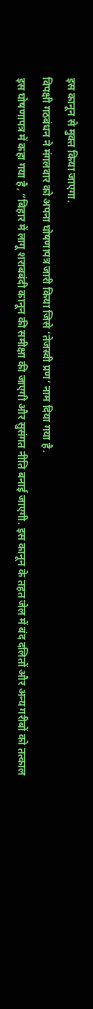इस कानून से मुक्त किया जाएगा.
विपक्षी गठबंधन ने मंगलवार को अपना घोषणापत्र जारी किया जिसे ‘तेजस्वी प्रण’ नाम दिया गया है.
इस घोषणापत्र में कहा गया है, ”बिहार में लागू शराबबंदी कानून की समीक्षा की जाएगी और सुसंगत नीति बनाई जाएगी. इस कानून के तहत जेल में बंद दलितों और अन्य गरीबों को तत्काल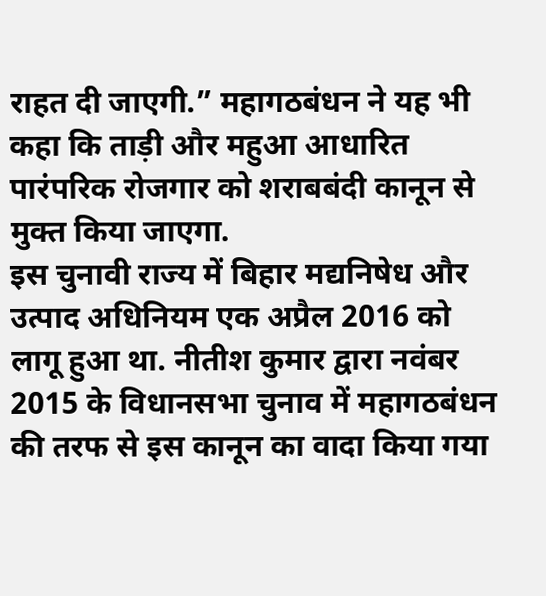राहत दी जाएगी.” महागठबंधन ने यह भी कहा कि ताड़ी और महुआ आधारित पारंपरिक रोजगार को शराबबंदी कानून से मुक्त किया जाएगा.
इस चुनावी राज्य में बिहार मद्यनिषेध और उत्पाद अधिनियम एक अप्रैल 2016 को लागू हुआ था. नीतीश कुमार द्वारा नवंबर 2015 के विधानसभा चुनाव में महागठबंधन की तरफ से इस कानून का वादा किया गया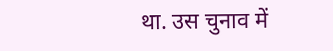था. उस चुनाव में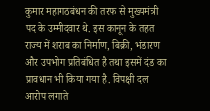कुमार महागठबंधन की तरफ से मुख्यमंत्री पद के उम्मीदवार थे. इस कानून के तहत राज्य में शराब का निर्माण, बिक्री, भंडारण और उपभोग प्रतिबंधित है तथा इसमें दंड का प्रावधान भी किया गया है. विपक्षी दल आरोप लगाते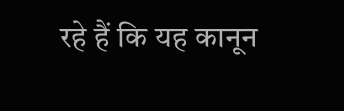रहे हैं कि यह कानून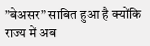”बेअसर” साबित हुआ है क्योंकि राज्य में अब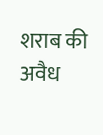शराब की अवैध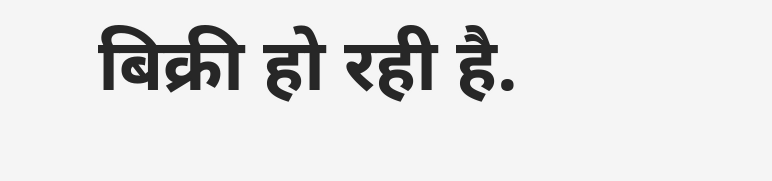बिक्री हो रही है.